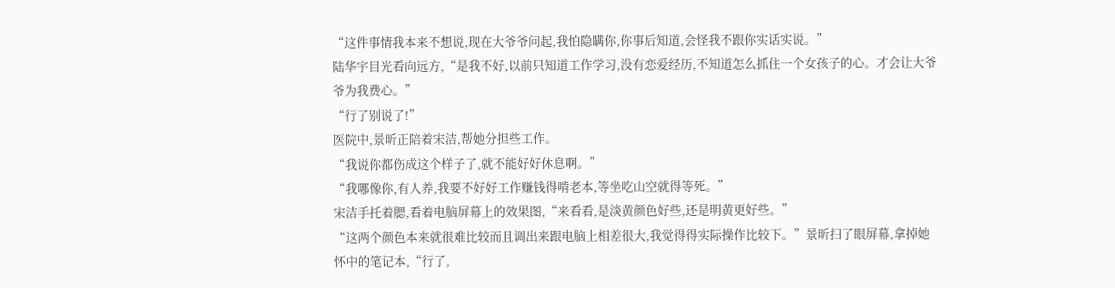“这件事情我本来不想说,现在大爷爷问起,我怕隐瞒你,你事后知道,会怪我不跟你实话实说。”
陆华宇目光看向远方,“是我不好,以前只知道工作学习,没有恋爱经历,不知道怎么抓住一个女孩子的心。才会让大爷爷为我费心。”
“行了别说了!”
医院中,景昕正陪着宋洁,帮她分担些工作。
“我说你都伤成这个样子了,就不能好好休息啊。”
“我哪像你,有人养,我要不好好工作赚钱得啃老本,等坐吃山空就得等死。”
宋洁手托着腮,看着电脑屏幕上的效果图,“来看看,是淡黄颜色好些,还是明黄更好些。”
“这两个颜色本来就很难比较而且调出来跟电脑上相差很大,我觉得得实际操作比较下。”景昕扫了眼屏幕,拿掉她怀中的笔记本,“行了,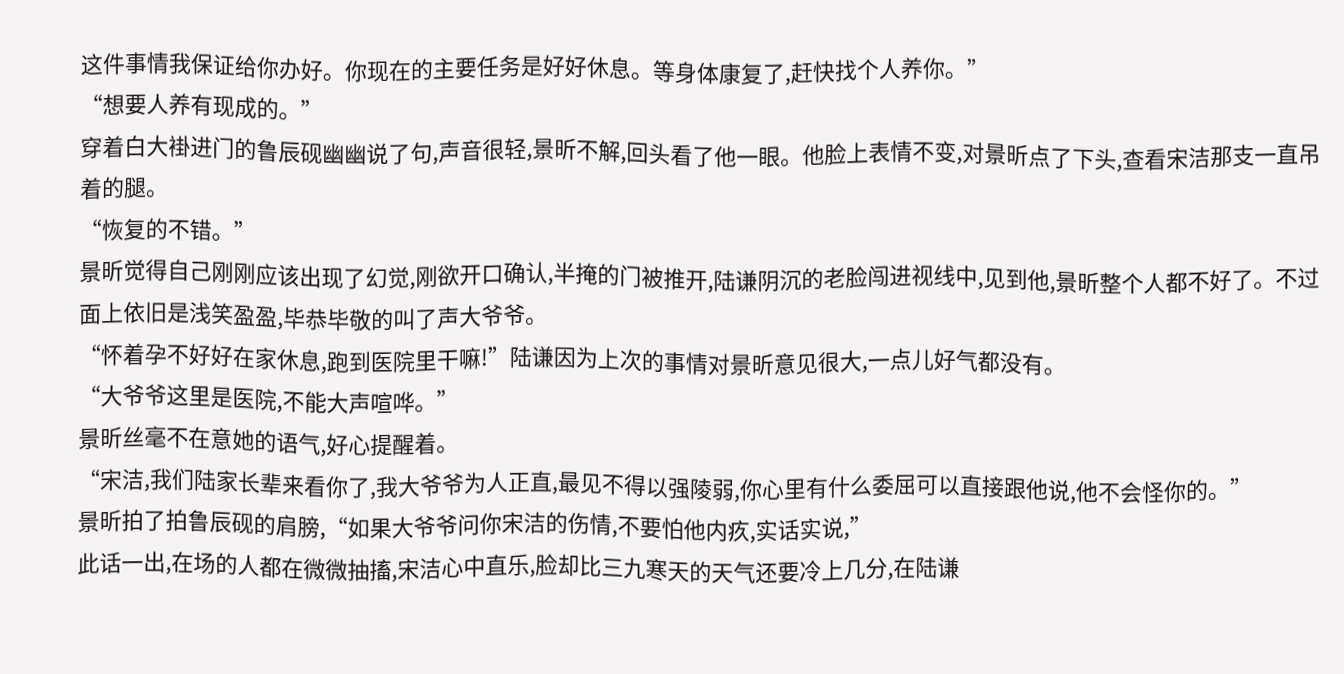这件事情我保证给你办好。你现在的主要任务是好好休息。等身体康复了,赶快找个人养你。”
“想要人养有现成的。”
穿着白大褂进门的鲁辰砚幽幽说了句,声音很轻,景昕不解,回头看了他一眼。他脸上表情不变,对景昕点了下头,查看宋洁那支一直吊着的腿。
“恢复的不错。”
景昕觉得自己刚刚应该出现了幻觉,刚欲开口确认,半掩的门被推开,陆谦阴沉的老脸闯进视线中,见到他,景昕整个人都不好了。不过面上依旧是浅笑盈盈,毕恭毕敬的叫了声大爷爷。
“怀着孕不好好在家休息,跑到医院里干嘛!”陆谦因为上次的事情对景昕意见很大,一点儿好气都没有。
“大爷爷这里是医院,不能大声喧哗。”
景昕丝毫不在意她的语气,好心提醒着。
“宋洁,我们陆家长辈来看你了,我大爷爷为人正直,最见不得以强陵弱,你心里有什么委屈可以直接跟他说,他不会怪你的。”
景昕拍了拍鲁辰砚的肩膀,“如果大爷爷问你宋洁的伤情,不要怕他内疚,实话实说,”
此话一出,在场的人都在微微抽搐,宋洁心中直乐,脸却比三九寒天的天气还要冷上几分,在陆谦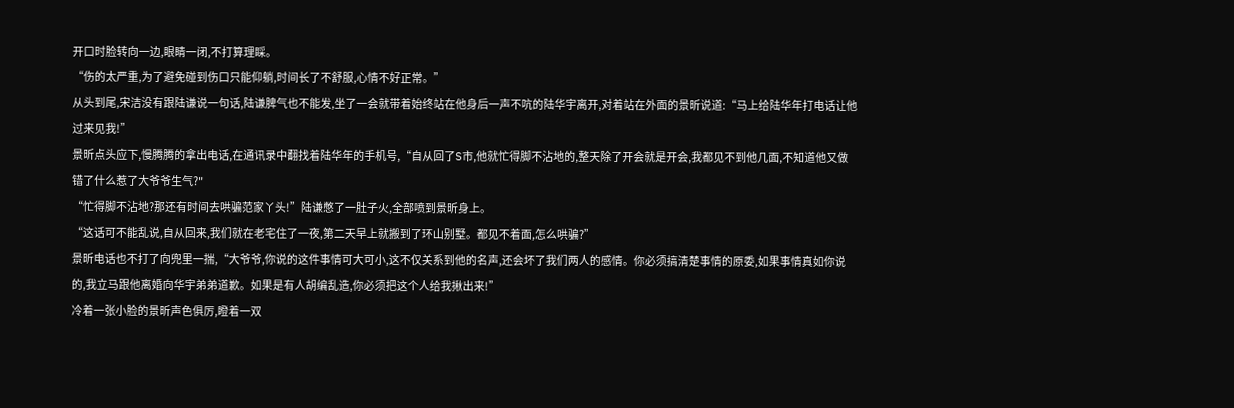开口时脸转向一边,眼睛一闭,不打算理睬。
“伤的太严重,为了避免碰到伤口只能仰躺,时间长了不舒服,心情不好正常。”
从头到尾,宋洁没有跟陆谦说一句话,陆谦脾气也不能发,坐了一会就带着始终站在他身后一声不吭的陆华宇离开,对着站在外面的景昕说道:“马上给陆华年打电话让他过来见我!”
景昕点头应下,慢腾腾的拿出电话,在通讯录中翻找着陆华年的手机号,“自从回了S市,他就忙得脚不沾地的,整天除了开会就是开会,我都见不到他几面,不知道他又做错了什么惹了大爷爷生气?"
“忙得脚不沾地?那还有时间去哄骗范家丫头!”陆谦憋了一肚子火,全部喷到景昕身上。
“这话可不能乱说,自从回来,我们就在老宅住了一夜,第二天早上就搬到了环山别墅。都见不着面,怎么哄骗?”
景昕电话也不打了向兜里一揣,“大爷爷,你说的这件事情可大可小,这不仅关系到他的名声,还会坏了我们两人的感情。你必须搞清楚事情的原委,如果事情真如你说的,我立马跟他离婚向华宇弟弟道歉。如果是有人胡编乱造,你必须把这个人给我揪出来!”
冷着一张小脸的景昕声色俱厉,瞪着一双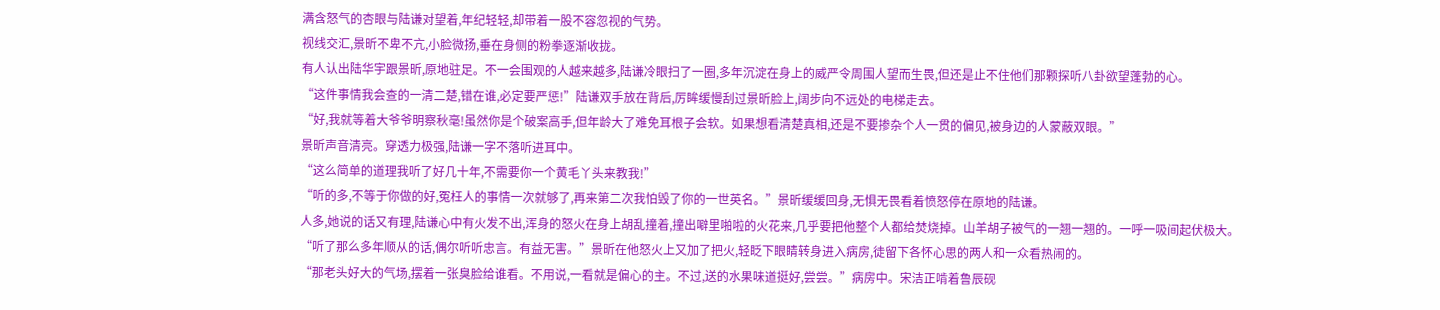满含怒气的杏眼与陆谦对望着,年纪轻轻,却带着一股不容忽视的气势。
视线交汇,景昕不卑不亢,小脸微扬,垂在身侧的粉拳逐渐收拢。
有人认出陆华宇跟景昕,原地驻足。不一会围观的人越来越多,陆谦冷眼扫了一圈,多年沉淀在身上的威严令周围人望而生畏,但还是止不住他们那颗探听八卦欲望蓬勃的心。
“这件事情我会查的一清二楚,错在谁,必定要严惩!”陆谦双手放在背后,厉眸缓慢刮过景昕脸上,阔步向不远处的电梯走去。
“好,我就等着大爷爷明察秋毫!虽然你是个破案高手,但年龄大了难免耳根子会软。如果想看清楚真相,还是不要掺杂个人一贯的偏见,被身边的人蒙蔽双眼。”
景昕声音清亮。穿透力极强,陆谦一字不落听进耳中。
“这么简单的道理我听了好几十年,不需要你一个黄毛丫头来教我!”
“听的多,不等于你做的好,冤枉人的事情一次就够了,再来第二次我怕毁了你的一世英名。”景昕缓缓回身,无惧无畏看着愤怒停在原地的陆谦。
人多,她说的话又有理,陆谦心中有火发不出,浑身的怒火在身上胡乱撞着,撞出噼里啪啦的火花来,几乎要把他整个人都给焚烧掉。山羊胡子被气的一翘一翘的。一呼一吸间起伏极大。
“听了那么多年顺从的话,偶尔听听忠言。有益无害。”景昕在他怒火上又加了把火,轻眨下眼睛转身进入病房,徒留下各怀心思的两人和一众看热闹的。
“那老头好大的气场,摆着一张臭脸给谁看。不用说,一看就是偏心的主。不过,送的水果味道挺好,尝尝。”病房中。宋洁正啃着鲁辰砚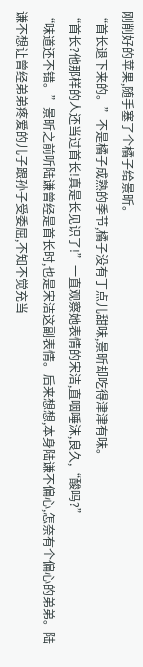刚削好的苹果,随手塞了个橘子给景昕。
“首长退下来的。”不是橘子成熟的季节,橘子没有丁点儿甜味,景昕却吃得津津有味。
“首长?他那样的人还当过首长!真是长见识了!”一直观察她表情的宋洁,直咽唾沫,良久,“酸吗?”
“味道还不错。”景昕之前听陆谦曾经是首长时,也是宋洁这副表情。后来想想,本身陆谦不偏心,怎奈有个偏心的弟弟。陆谦不想让曾经弟弟疼爱的儿子跟孙子受委屈,不知不觉充当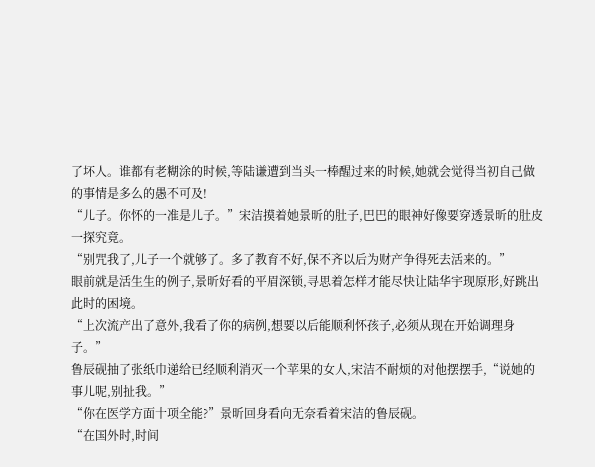了坏人。谁都有老糊涂的时候,等陆谦遭到当头一棒醒过来的时候,她就会觉得当初自己做的事情是多么的愚不可及!
“儿子。你怀的一准是儿子。”宋洁摸着她景昕的肚子,巴巴的眼神好像要穿透景昕的肚皮一探究竟。
“别咒我了,儿子一个就够了。多了教育不好,保不齐以后为财产争得死去活来的。”
眼前就是活生生的例子,景昕好看的平眉深锁,寻思着怎样才能尽快让陆华宇现原形,好跳出此时的困境。
“上次流产出了意外,我看了你的病例,想要以后能顺利怀孩子,必须从现在开始调理身子。”
鲁辰砚抽了张纸巾递给已经顺利消灭一个苹果的女人,宋洁不耐烦的对他摆摆手,“说她的事儿呢,别扯我。”
“你在医学方面十项全能?”景昕回身看向无奈看着宋洁的鲁辰砚。
“在国外时,时间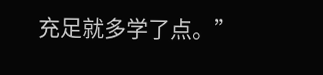充足就多学了点。”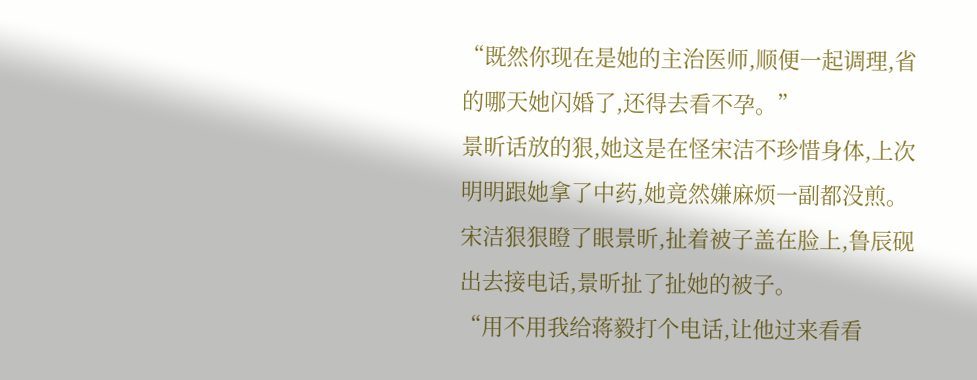“既然你现在是她的主治医师,顺便一起调理,省的哪天她闪婚了,还得去看不孕。”
景昕话放的狠,她这是在怪宋洁不珍惜身体,上次明明跟她拿了中药,她竟然嫌麻烦一副都没煎。
宋洁狠狠瞪了眼景昕,扯着被子盖在脸上,鲁辰砚出去接电话,景昕扯了扯她的被子。
“用不用我给蒋毅打个电话,让他过来看看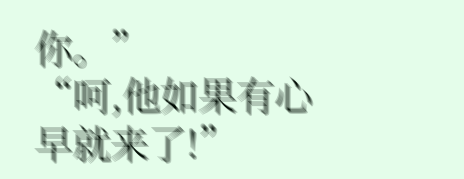你。”
“呵,他如果有心早就来了!”